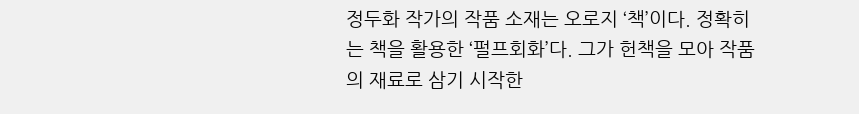정두화 작가의 작품 소재는 오로지 ‘책’이다. 정확히는 책을 활용한 ‘펄프회화’다. 그가 헌책을 모아 작품의 재료로 삼기 시작한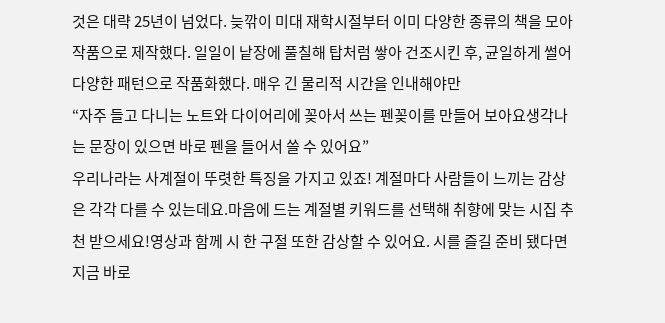것은 대략 25년이 넘었다. 늦깎이 미대 재학시절부터 이미 다양한 종류의 책을 모아 작품으로 제작했다. 일일이 낱장에 풀칠해 탑처럼 쌓아 건조시킨 후, 균일하게 썰어 다양한 패턴으로 작품화했다. 매우 긴 물리적 시간을 인내해야만
“자주 들고 다니는 노트와 다이어리에 꽂아서 쓰는 펜꽂이를 만들어 보아요생각나는 문장이 있으면 바로 펜을 들어서 쓸 수 있어요”
우리나라는 사계절이 뚜렷한 특징을 가지고 있죠! 계절마다 사람들이 느끼는 감상은 각각 다를 수 있는데요.마음에 드는 계절별 키워드를 선택해 취향에 맞는 시집 추천 받으세요!영상과 함께 시 한 구절 또한 감상할 수 있어요. 시를 즐길 준비 됐다면 지금 바로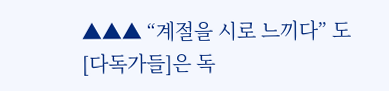▲▲▲ “계절을 시로 느끼다” 도
[다독가들]은 독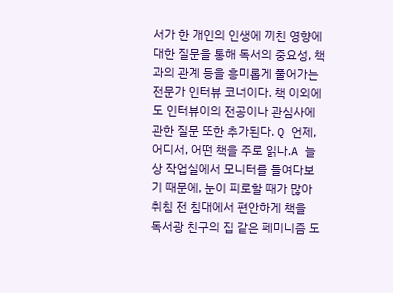서가 한 개인의 인생에 끼친 영향에 대한 질문을 통해 독서의 중요성, 책과의 관계 등을 흥미롭게 풀어가는 전문가 인터뷰 코너이다. 책 이외에도 인터뷰이의 전공이나 관심사에 관한 질문 또한 추가된다. Q 언제, 어디서, 어떤 책을 주로 읽나.A 늘상 작업실에서 모니터를 들여다보기 때문에, 눈이 피로할 때가 많아 취침 전 침대에서 편안하게 책을
독서광 친구의 집 같은 페미니즘 도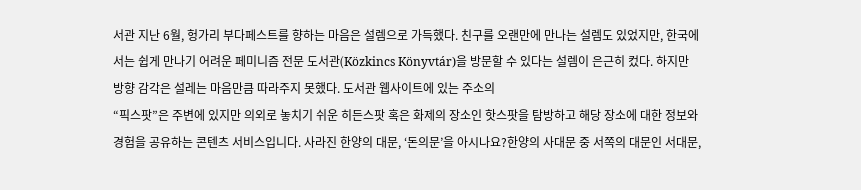서관 지난 6월, 헝가리 부다페스트를 향하는 마음은 설렘으로 가득했다. 친구를 오랜만에 만나는 설렘도 있었지만, 한국에서는 쉽게 만나기 어려운 페미니즘 전문 도서관(Közkincs Könyvtár)을 방문할 수 있다는 설렘이 은근히 컸다. 하지만 방향 감각은 설레는 마음만큼 따라주지 못했다. 도서관 웹사이트에 있는 주소의
“픽스팟”은 주변에 있지만 의외로 놓치기 쉬운 히든스팟 혹은 화제의 장소인 핫스팟을 탐방하고 해당 장소에 대한 정보와 경험을 공유하는 콘텐츠 서비스입니다. 사라진 한양의 대문, ‘돈의문’을 아시나요?한양의 사대문 중 서쪽의 대문인 서대문,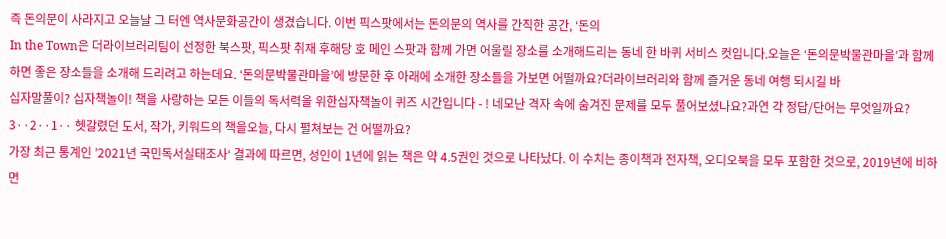즉 돈의문이 사라지고 오늘날 그 터엔 역사문화공간이 생겼습니다. 이번 픽스팟에서는 돈의문의 역사를 간직한 공간, ‘돈의
In the Town은 더라이브러리팀이 선정한 북스팟, 픽스팟 취재 후해당 호 메인 스팟과 함께 가면 어울릴 장소를 소개해드리는 동네 한 바퀴 서비스 컷입니다.오늘은 ‘돈의문박물관마을’과 함께 하면 좋은 장소들을 소개해 드리려고 하는데요. ‘돈의문박물관마을’에 방문한 후 아래에 소개한 장소들을 가보면 어떨까요?더라이브러리와 함께 즐거운 동네 여행 되시길 바
십자말풀이? 십자책놀이! 책을 사랑하는 모든 이들의 독서력을 위한십자책놀이 퀴즈 시간입니다 - ! 네모난 격자 속에 숨겨진 문제를 모두 풀어보셨나요?과연 각 정답/단어는 무엇일까요? 3··2··1·· 헷갈렸던 도서, 작가, 키워드의 책을오늘, 다시 펼쳐보는 건 어떨까요?
가장 최근 통계인 ’2021년 국민독서실태조사‘ 결과에 따르면, 성인이 1년에 읽는 책은 약 4.5권인 것으로 나타났다. 이 수치는 종이책과 전자책, 오디오북을 모두 포함한 것으로, 2019년에 비하면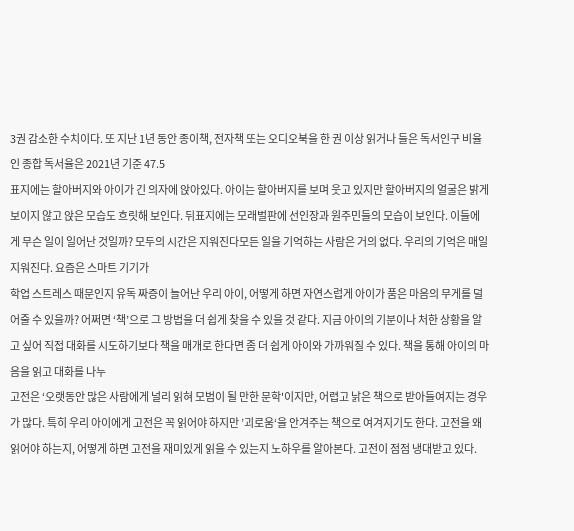3권 감소한 수치이다. 또 지난 1년 동안 종이책, 전자책 또는 오디오북을 한 권 이상 읽거나 들은 독서인구 비율인 종합 독서율은 2021년 기준 47.5
표지에는 할아버지와 아이가 긴 의자에 앉아있다. 아이는 할아버지를 보며 웃고 있지만 할아버지의 얼굴은 밝게 보이지 않고 앉은 모습도 흐릿해 보인다. 뒤표지에는 모래벌판에 선인장과 원주민들의 모습이 보인다. 이들에게 무슨 일이 일어난 것일까? 모두의 시간은 지워진다모든 일을 기억하는 사람은 거의 없다. 우리의 기억은 매일 지워진다. 요즘은 스마트 기기가
학업 스트레스 때문인지 유독 짜증이 늘어난 우리 아이, 어떻게 하면 자연스럽게 아이가 품은 마음의 무게를 덜어줄 수 있을까? 어쩌면 ‘책’으로 그 방법을 더 쉽게 찾을 수 있을 것 같다. 지금 아이의 기분이나 처한 상황을 알고 싶어 직접 대화를 시도하기보다 책을 매개로 한다면 좀 더 쉽게 아이와 가까워질 수 있다. 책을 통해 아이의 마음을 읽고 대화를 나누
고전은 ‘오랫동안 많은 사람에게 널리 읽혀 모범이 될 만한 문학'이지만, 어렵고 낡은 책으로 받아들여지는 경우가 많다. 특히 우리 아이에게 고전은 꼭 읽어야 하지만 ’괴로움‘을 안겨주는 책으로 여겨지기도 한다. 고전을 왜 읽어야 하는지, 어떻게 하면 고전을 재미있게 읽을 수 있는지 노하우를 알아본다. 고전이 점점 냉대받고 있다.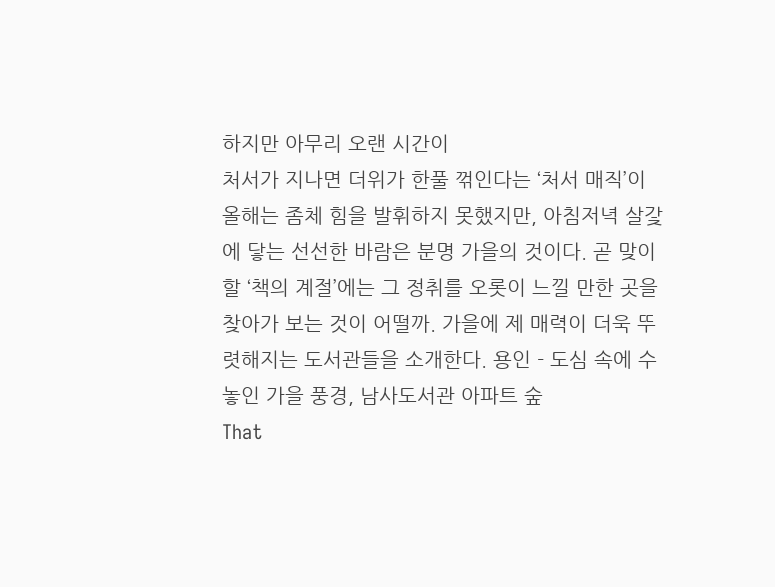하지만 아무리 오랜 시간이
처서가 지나면 더위가 한풀 꺾인다는 ‘처서 매직’이 올해는 좀체 힘을 발휘하지 못했지만, 아침저녁 살갗에 닿는 선선한 바람은 분명 가을의 것이다. 곧 맞이할 ‘책의 계절’에는 그 정취를 오롯이 느낄 만한 곳을 찾아가 보는 것이 어떨까. 가을에 제 매력이 더욱 뚜렷해지는 도서관들을 소개한다. 용인 - 도심 속에 수놓인 가을 풍경, 남사도서관 아파트 숲
That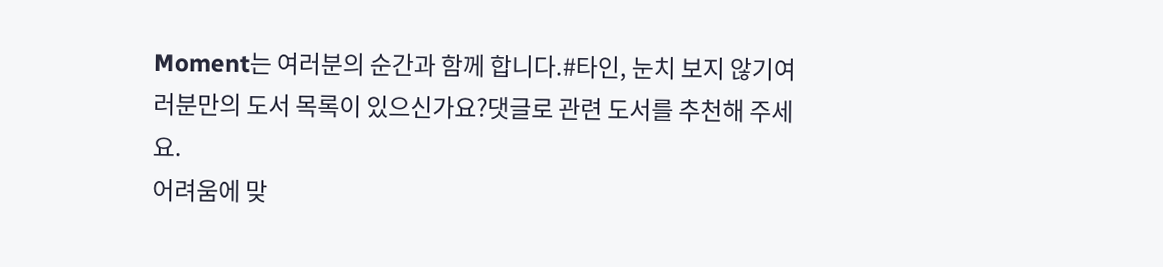Moment는 여러분의 순간과 함께 합니다.#타인, 눈치 보지 않기여러분만의 도서 목록이 있으신가요?댓글로 관련 도서를 추천해 주세요.
어려움에 맞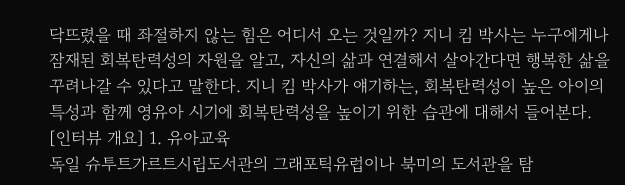닥뜨렸을 때 좌절하지 않는 힘은 어디서 오는 것일까? 지니 킴 박사는 누구에게나 잠재된 회복탄력성의 자원을 알고, 자신의 삶과 연결해서 살아간다면 행복한 삶을 꾸려나갈 수 있다고 말한다. 지니 킴 박사가 얘기하는, 회복탄력성이 높은 아이의 특성과 함께 영유아 시기에 회복탄력성을 높이기 위한 습관에 대해서 들어본다. [인터뷰 개요] 1. 유아교육
독일 슈투트가르트시립도서관의 그래포틱유럽이나 북미의 도서관을 탐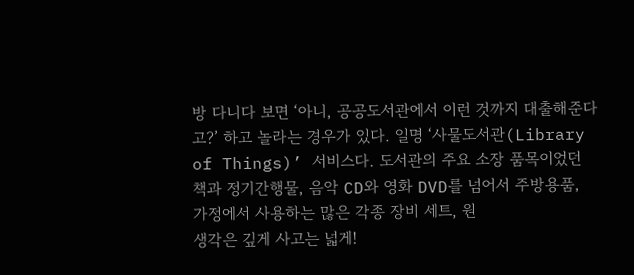방 다니다 보면 ‘아니, 공공도서관에서 이런 것까지 대출해준다고?’ 하고 놀라는 경우가 있다. 일명 ‘사물도서관(Library of Things)’ 서비스다. 도서관의 주요 소장 품목이었던 책과 정기간행물, 음악 CD와 영화 DVD를 넘어서 주방용품, 가정에서 사용하는 많은 각종 장비 세트, 원
생각은 깊게 사고는 넓게!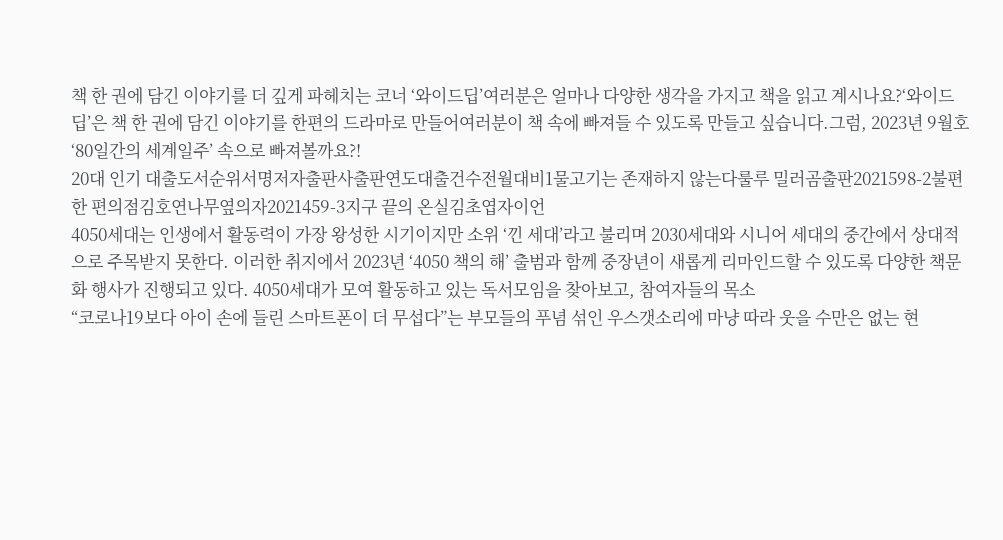책 한 권에 담긴 이야기를 더 깊게 파헤치는 코너 ‘와이드딥’여러분은 얼마나 다양한 생각을 가지고 책을 읽고 계시나요?‘와이드딥’은 책 한 권에 담긴 이야기를 한편의 드라마로 만들어여러분이 책 속에 빠져들 수 있도록 만들고 싶습니다.그럼, 2023년 9월호 ‘80일간의 세계일주’ 속으로 빠져볼까요?!
20대 인기 대출도서순위서명저자출판사출판연도대출건수전월대비1물고기는 존재하지 않는다룰루 밀러곰출판2021598-2불편한 편의점김호연나무옆의자2021459-3지구 끝의 온실김초엽자이언
4050세대는 인생에서 활동력이 가장 왕성한 시기이지만 소위 ‘낀 세대’라고 불리며 2030세대와 시니어 세대의 중간에서 상대적으로 주목받지 못한다. 이러한 취지에서 2023년 ‘4050 책의 해’ 출범과 함께 중장년이 새롭게 리마인드할 수 있도록 다양한 책문화 행사가 진행되고 있다. 4050세대가 모여 활동하고 있는 독서모임을 찾아보고, 참여자들의 목소
“코로나19보다 아이 손에 들린 스마트폰이 더 무섭다”는 부모들의 푸념 섞인 우스갯소리에 마냥 따라 웃을 수만은 없는 현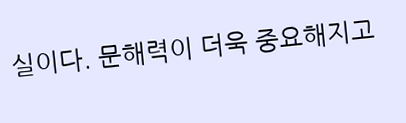실이다. 문해력이 더욱 중요해지고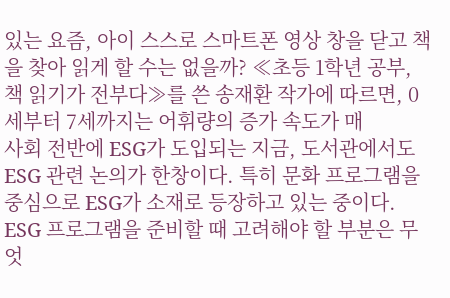있는 요즘, 아이 스스로 스마트폰 영상 창을 닫고 책을 찾아 읽게 할 수는 없을까? ≪초등 1학년 공부, 책 읽기가 전부다≫를 쓴 송재환 작가에 따르면, 0세부터 7세까지는 어휘량의 증가 속도가 매
사회 전반에 ESG가 도입되는 지금, 도서관에서도 ESG 관련 논의가 한창이다. 특히 문화 프로그램을 중심으로 ESG가 소재로 등장하고 있는 중이다. ESG 프로그램을 준비할 때 고려해야 할 부분은 무엇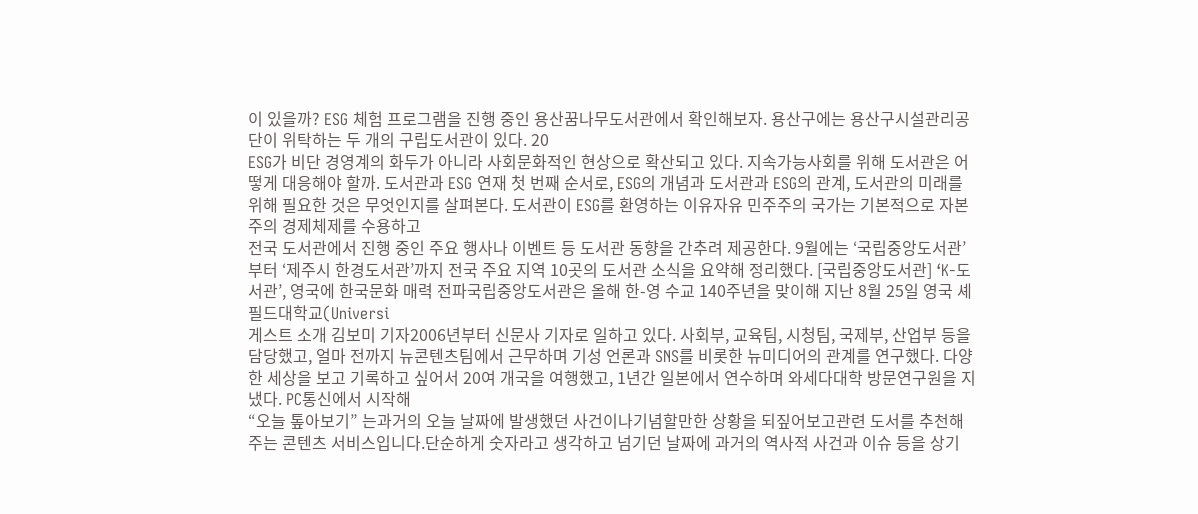이 있을까? ESG 체험 프로그램을 진행 중인 용산꿈나무도서관에서 확인해보자. 용산구에는 용산구시설관리공단이 위탁하는 두 개의 구립도서관이 있다. 20
ESG가 비단 경영계의 화두가 아니라 사회문화적인 현상으로 확산되고 있다. 지속가능사회를 위해 도서관은 어떻게 대응해야 할까. 도서관과 ESG 연재 첫 번째 순서로, ESG의 개념과 도서관과 ESG의 관계, 도서관의 미래를 위해 필요한 것은 무엇인지를 살펴본다. 도서관이 ESG를 환영하는 이유자유 민주주의 국가는 기본적으로 자본주의 경제체제를 수용하고
전국 도서관에서 진행 중인 주요 행사나 이벤트 등 도서관 동향을 간추려 제공한다. 9월에는 ‘국립중앙도서관’부터 ‘제주시 한경도서관’까지 전국 주요 지역 10곳의 도서관 소식을 요약해 정리했다. [국립중앙도서관] ‘K-도서관’, 영국에 한국문화 매력 전파국립중앙도서관은 올해 한-영 수교 140주년을 맞이해 지난 8월 25일 영국 셰필드대학교(Universi
게스트 소개 김보미 기자2006년부터 신문사 기자로 일하고 있다. 사회부, 교육팀, 시청팀, 국제부, 산업부 등을 담당했고, 얼마 전까지 뉴콘텐츠팀에서 근무하며 기성 언론과 SNS를 비롯한 뉴미디어의 관계를 연구했다. 다양한 세상을 보고 기록하고 싶어서 20여 개국을 여행했고, 1년간 일본에서 연수하며 와세다대학 방문연구원을 지냈다. PC통신에서 시작해
“오늘 톺아보기” 는과거의 오늘 날짜에 발생했던 사건이나기념할만한 상황을 되짚어보고관련 도서를 추천해주는 콘텐츠 서비스입니다.단순하게 숫자라고 생각하고 넘기던 날짜에 과거의 역사적 사건과 이슈 등을 상기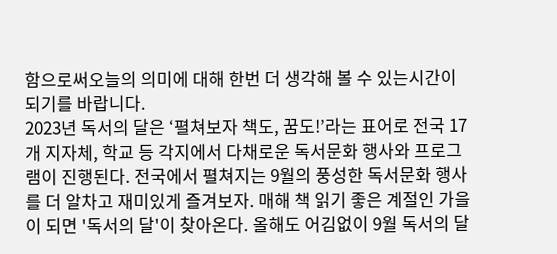함으로써오늘의 의미에 대해 한번 더 생각해 볼 수 있는시간이 되기를 바랍니다.
2023년 독서의 달은 ‘펼쳐보자 책도, 꿈도!’라는 표어로 전국 17개 지자체, 학교 등 각지에서 다채로운 독서문화 행사와 프로그램이 진행된다. 전국에서 펼쳐지는 9월의 풍성한 독서문화 행사를 더 알차고 재미있게 즐겨보자. 매해 책 읽기 좋은 계절인 가을이 되면 '독서의 달'이 찾아온다. 올해도 어김없이 9월 독서의 달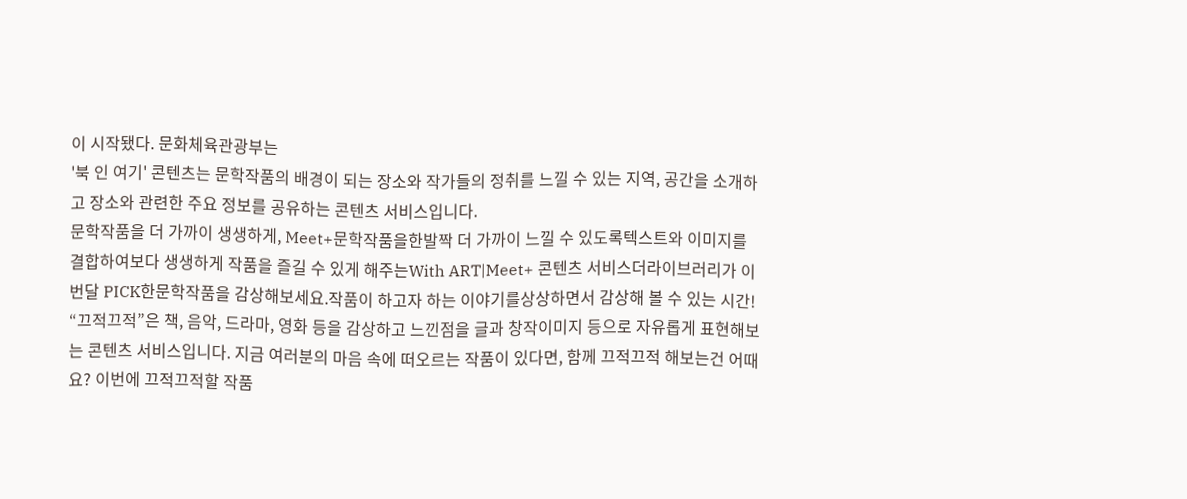이 시작됐다. 문화체육관광부는
'북 인 여기' 콘텐츠는 문학작품의 배경이 되는 장소와 작가들의 정취를 느낄 수 있는 지역, 공간을 소개하고 장소와 관련한 주요 정보를 공유하는 콘텐츠 서비스입니다.
문학작품을 더 가까이 생생하게, Meet+문학작품을한발짝 더 가까이 느낄 수 있도록텍스트와 이미지를 결합하여보다 생생하게 작품을 즐길 수 있게 해주는With ART|Meet+ 콘텐츠 서비스더라이브러리가 이번달 PICK한문학작품을 감상해보세요.작품이 하고자 하는 이야기를상상하면서 감상해 볼 수 있는 시간!
“끄적끄적”은 책, 음악, 드라마, 영화 등을 감상하고 느낀점을 글과 창작이미지 등으로 자유롭게 표현해보는 콘텐츠 서비스입니다. 지금 여러분의 마음 속에 떠오르는 작품이 있다면, 함께 끄적끄적 해보는건 어때요? 이번에 끄적끄적할 작품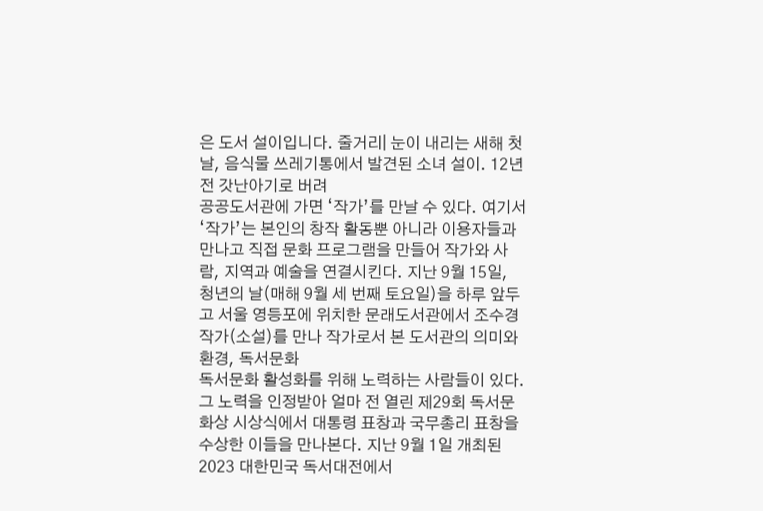은 도서 설이입니다. 줄거리| 눈이 내리는 새해 첫날, 음식물 쓰레기통에서 발견된 소녀 설이. 12년 전 갓난아기로 버려
공공도서관에 가면 ‘작가’를 만날 수 있다. 여기서 ‘작가’는 본인의 창작 활동뿐 아니라 이용자들과 만나고 직접 문화 프로그램을 만들어 작가와 사람, 지역과 예술을 연결시킨다. 지난 9월 15일, 청년의 날(매해 9월 세 번째 토요일)을 하루 앞두고 서울 영등포에 위치한 문래도서관에서 조수경 작가(소설)를 만나 작가로서 본 도서관의 의미와 환경, 독서문화
독서문화 활성화를 위해 노력하는 사람들이 있다. 그 노력을 인정받아 얼마 전 열린 제29회 독서문화상 시상식에서 대통령 표창과 국무총리 표창을 수상한 이들을 만나본다. 지난 9월 1일 개최된 2023 대한민국 독서대전에서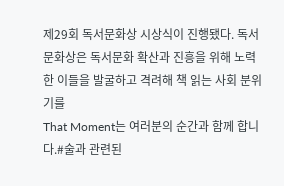제29회 독서문화상 시상식이 진행됐다. 독서문화상은 독서문화 확산과 진흥을 위해 노력한 이들을 발굴하고 격려해 책 읽는 사회 분위기를
That Moment는 여러분의 순간과 함께 합니다.#술과 관련된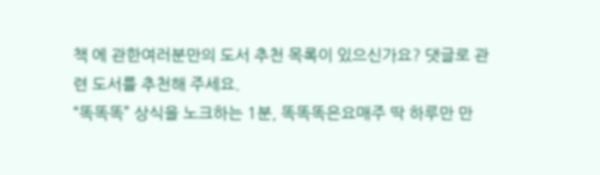책 에 관한여러분만의 도서 추천 목록이 있으신가요? 댓글로 관련 도서를 추천해 주세요.
“똑똑똑” 상식을 노크하는 1분, 똑똑똑은요매주 딱 하루만 만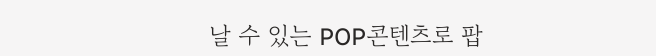날 수 있는 POP콘텐츠로 팝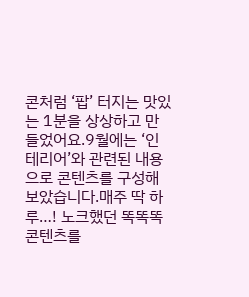콘처럼 ‘팝’ 터지는 맛있는 1분을 상상하고 만들었어요.9월에는 ‘인테리어’와 관련된 내용으로 콘텐츠를 구성해보았습니다.매주 딱 하루…! 노크했던 똑똑똑 콘텐츠를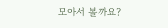모아서 볼까요?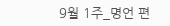9월 1주_명언 편